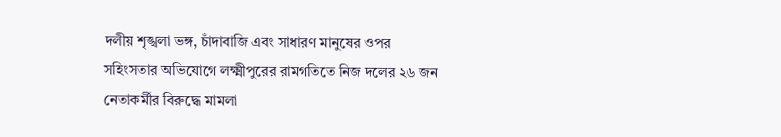দলীয় শৃঙ্খলা ভঙ্গ, চাঁদাবাজি এবং সাধারণ মানুষের ওপর সহিংসতার অভিযোগে লক্ষ্মীপুরের রামগতিতে নিজ দলের ২৬ জন নেতাকর্মীর বিরুদ্ধে মামলা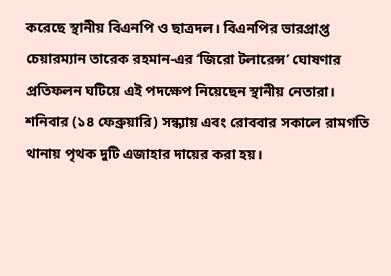করেছে স্থানীয় বিএনপি ও ছাত্রদল। বিএনপির ভারপ্রাপ্ত চেয়ারম্যান তারেক রহমান-এর ‘জিরো টলারেন্স’ ঘোষণার প্রতিফলন ঘটিয়ে এই পদক্ষেপ নিয়েছেন স্থানীয় নেতারা।
শনিবার (১৪ ফেব্রুয়ারি) সন্ধ্যায় এবং রোববার সকালে রামগতি থানায় পৃথক দুটি এজাহার দায়ের করা হয়।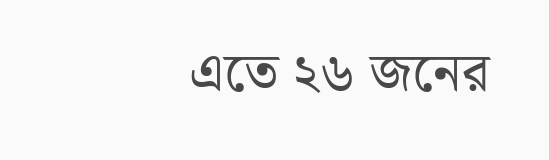এতে ২৬ জনের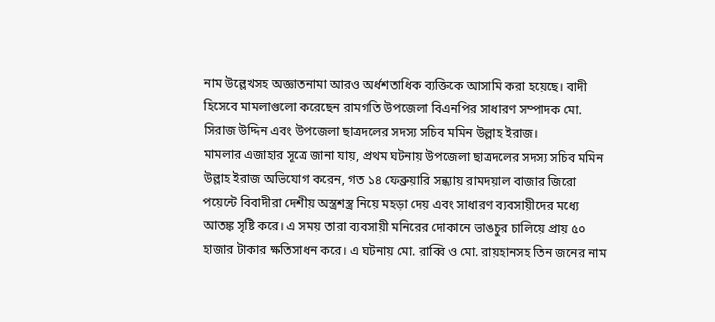নাম উল্লেখসহ অজ্ঞাতনামা আরও অর্ধশতাধিক ব্যক্তিকে আসামি করা হয়েছে। বাদী হিসেবে মামলাগুলো করেছেন রামগতি উপজেলা বিএনপির সাধারণ সম্পাদক মো. সিরাজ উদ্দিন এবং উপজেলা ছাত্রদলের সদস্য সচিব মমিন উল্লাহ ইরাজ।
মামলার এজাহার সূত্রে জানা যায়, প্রথম ঘটনায় উপজেলা ছাত্রদলের সদস্য সচিব মমিন উল্লাহ ইরাজ অভিযোগ করেন, গত ১৪ ফেব্রুয়ারি সন্ধ্যায় রামদয়াল বাজার জিরো পয়েন্টে বিবাদীরা দেশীয় অস্ত্রশস্ত্র নিয়ে মহড়া দেয় এবং সাধারণ ব্যবসায়ীদের মধ্যে আতঙ্ক সৃষ্টি করে। এ সময় তারা ব্যবসায়ী মনিরের দোকানে ভাঙচুর চালিয়ে প্রায় ৫০ হাজার টাকার ক্ষতিসাধন করে। এ ঘটনায় মো. রাব্বি ও মো. রায়হানসহ তিন জনের নাম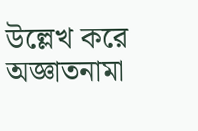উল্লেখ করে অজ্ঞাতনামা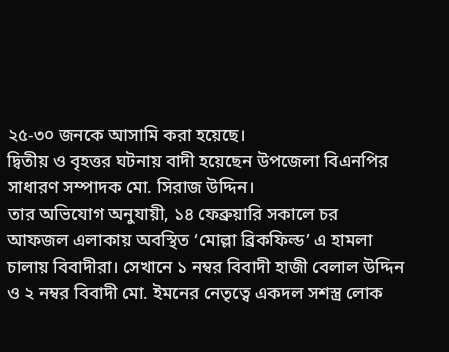২৫-৩০ জনকে আসামি করা হয়েছে।
দ্বিতীয় ও বৃহত্তর ঘটনায় বাদী হয়েছেন উপজেলা বিএনপির সাধারণ সম্পাদক মো. সিরাজ উদ্দিন।
তার অভিযোগ অনুযায়ী, ১৪ ফেব্রুয়ারি সকালে চর আফজল এলাকায় অবস্থিত ‘মোল্লা ব্রিকফিল্ড’ এ হামলা চালায় বিবাদীরা। সেখানে ১ নম্বর বিবাদী হাজী বেলাল উদ্দিন ও ২ নম্বর বিবাদী মো. ইমনের নেতৃত্বে একদল সশস্ত্র লোক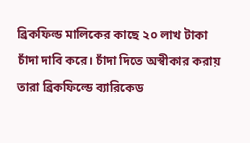ব্রিকফিল্ড মালিকের কাছে ২০ লাখ টাকা চাঁদা দাবি করে। চাঁদা দিতে অস্বীকার করায় তারা ব্রিকফিল্ডে ব্যারিকেড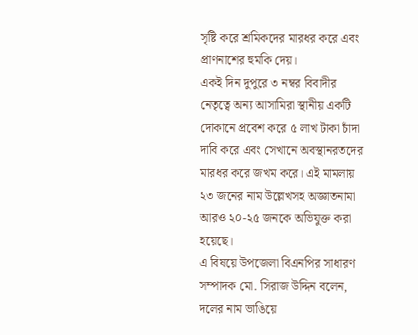সৃষ্টি করে শ্রমিকদের মারধর করে এবং প্রাণনাশের হুমকি দেয়।
একই দিন দুপুরে ৩ নম্বর বিবাদীর নেতৃত্বে অন্য আসামিরা স্থানীয় একটি দোকানে প্রবেশ করে ৫ লাখ টাকা চাঁদা দাবি করে এবং সেখানে অবস্থানরতদের মারধর করে জখম করে। এই মামলায় ২৩ জনের নাম উল্লেখসহ অজ্ঞাতনামা আরও ২০-২৫ জনকে অভিযুক্ত করা হয়েছে।
এ বিষয়ে উপজেলা বিএনপির সাধারণ সম্পাদক মো. সিরাজ উদ্দিন বলেন, দলের নাম ভাঙিয়ে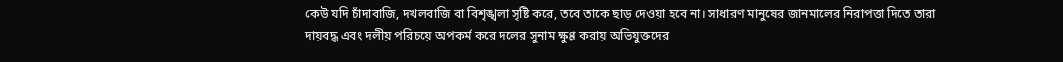কেউ যদি চাঁদাবাজি, দখলবাজি বা বিশৃঙ্খলা সৃষ্টি করে, তবে তাকে ছাড় দেওয়া হবে না। সাধারণ মানুষের জানমালের নিরাপত্তা দিতে তারা দায়বদ্ধ এবং দলীয় পরিচয়ে অপকর্ম করে দলের সুনাম ক্ষুণ্ণ করায় অভিযুক্তদের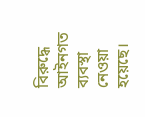বিরুদ্ধে আইনগত ব্যবস্থা নেওয়া হয়েছে।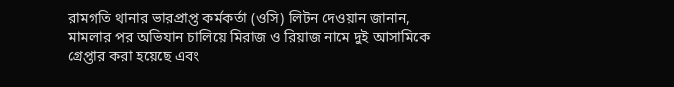রামগতি থানার ভারপ্রাপ্ত কর্মকর্তা (ওসি) লিটন দেওয়ান জানান, মামলার পর অভিযান চালিয়ে মিরাজ ও রিয়াজ নামে দুই আসামিকে গ্রেপ্তার করা হয়েছে এবং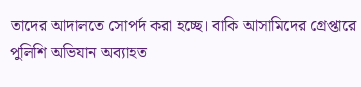তাদের আদালতে সোপর্দ করা হচ্ছে। বাকি আসামিদের গ্রেপ্তারে পুলিশি অভিযান অব্যাহত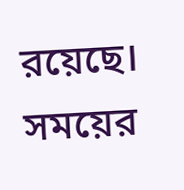রয়েছে।
সময়ের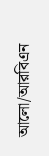আলো/আরবিএন